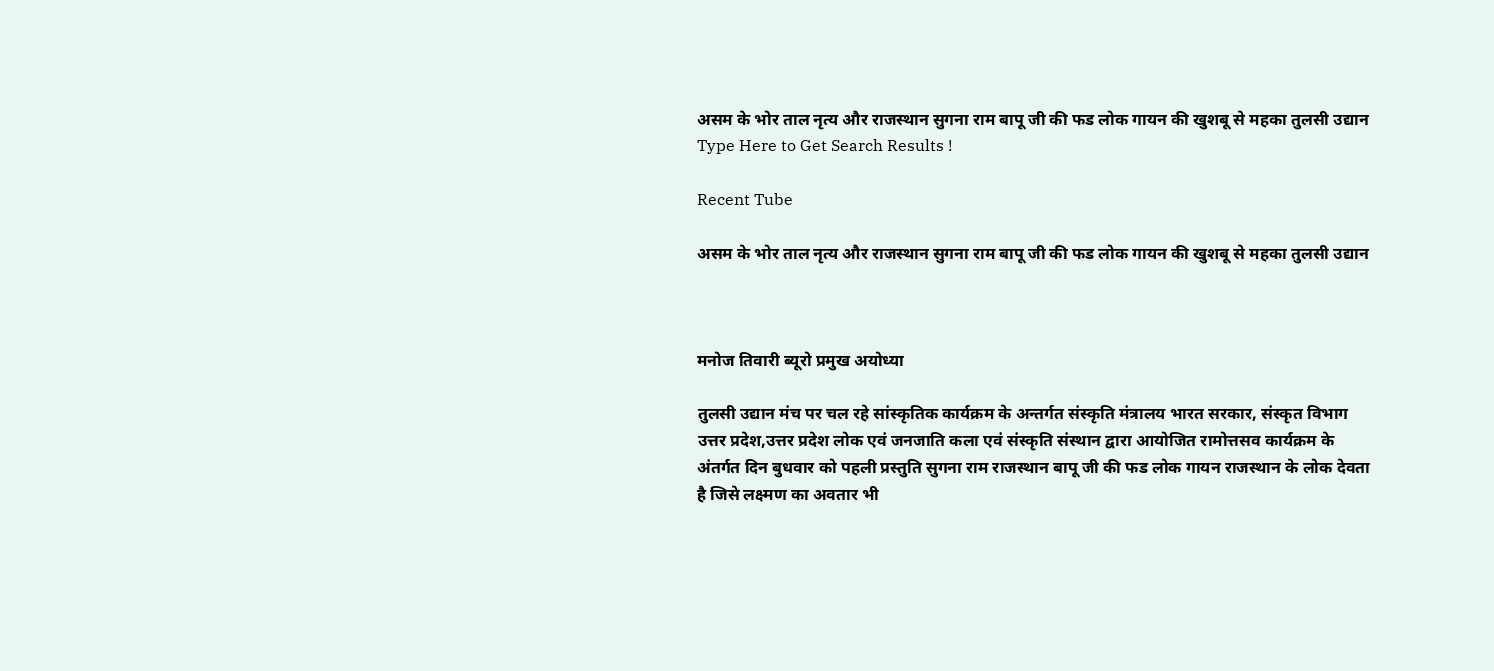असम के भोर ताल नृत्य और राजस्थान सुगना राम बापू जी की फड लोक गायन की खुशबू से महका तुलसी उद्यान
Type Here to Get Search Results !

Recent Tube

असम के भोर ताल नृत्य और राजस्थान सुगना राम बापू जी की फड लोक गायन की खुशबू से महका तुलसी उद्यान



मनोज तिवारी ब्यूरो प्रमुख अयोध्या

तुलसी उद्यान मंच पर चल रहे सांस्कृतिक कार्यक्रम के अन्तर्गत संस्कृति मंत्रालय भारत सरकार, संस्कृत विभाग उत्तर प्रदेश,उत्तर प्रदेश लोक एवं जनजाति कला एवं संस्कृति संस्थान द्वारा आयोजित रामोत्तसव कार्यक्रम के अंतर्गत दिन बुधवार को पहली प्रस्तुति सुगना राम राजस्थान बापू जी की फड लोक गायन राजस्थान के लोक देवता है जिसे लक्ष्मण का अवतार भी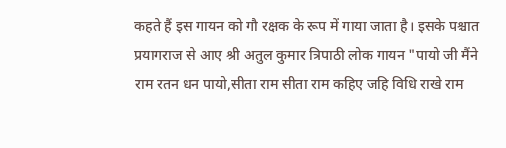कहते हैं इस गायन को गौ रक्षक के रूप में गाया जाता है। इसके पश्चात प्रयागराज से आए श्री अतुल कुमार त्रिपाठी लोक गायन "पायो जी मैंने राम रतन धन पायो,सीता राम सीता राम कहिए जहि विधि राखे राम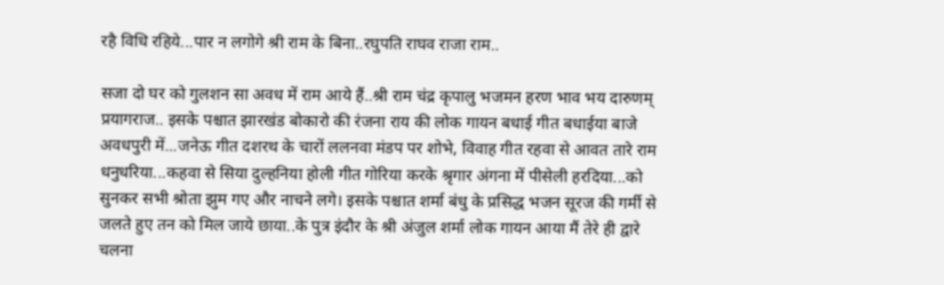रहै विधि रहिये...पार न लगोगे श्री राम के बिना..रघुपति राघव राजा राम..

सजा दो घर को गुलशन सा अवध में राम आये हैं..श्री राम चंद्र कृपालु भजमन हरण भाव भय दारुणम् प्रयागराज.. इसके पश्चात झारखंड बोकारो की रंजना राय की लोक गायन बधाई गीत बधाईया बाजे अवधपुरी में...जनेऊ गीत दशरथ के चारों ललनवा मंडप पर शोभे, विवाह गीत रहवा से आवत तारे राम धनुधरिया...कहवा से सिया दुल्हनिया होली गीत गोरिया करके श्रृगार अंगना में पीसेली हरदिया...को सुनकर सभी श्रोता झुम गए और नाचने लगे। इसके पश्चात शर्मा बंधु के प्रसिद्ध भजन सूरज की गर्मी से जलते हुए तन को मिल जाये छाया..के पुत्र इंदौर के श्री अंजुल शर्मा लोक गायन आया मैं तेरे ही द्वारे चलना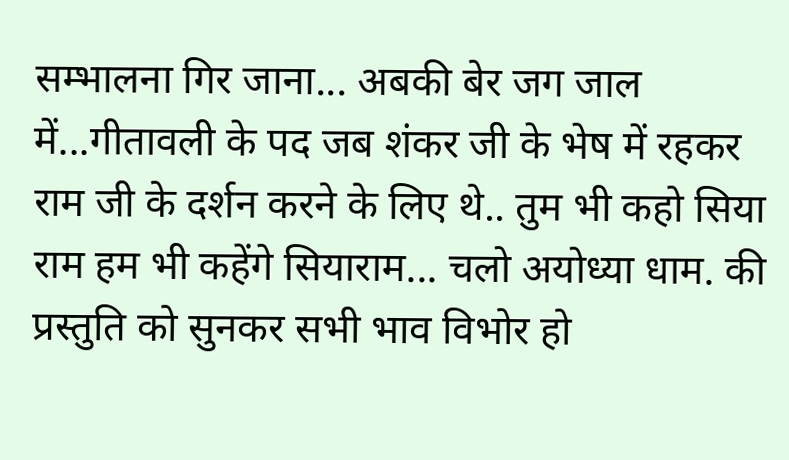सम्भालना गिर जाना... अबकी बेर जग जाल में...गीतावली के पद जब शंकर जी के भेष में रहकर राम जी के दर्शन करने के लिए थे.. तुम भी कहो सिया राम हम भी कहेंगे सियाराम... चलो अयोध्या धाम. की प्रस्तुति को सुनकर सभी भाव विभोर हो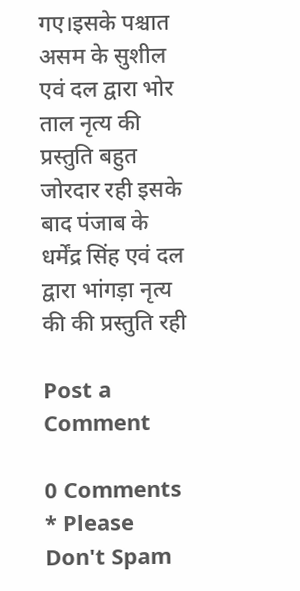गए।इसके पश्चात असम के सुशील एवं दल द्वारा भोर ताल नृत्य की प्रस्तुति बहुत जोरदार रही इसके बाद पंजाब के धर्मेंद्र सिंह एवं दल द्वारा भांगड़ा नृत्य की की प्रस्तुति रही

Post a Comment

0 Comments
* Please Don't Spam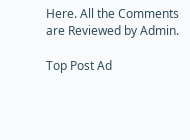Here. All the Comments are Reviewed by Admin.

Top Post Ad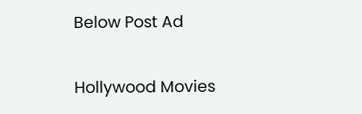Below Post Ad

Hollywood Movies